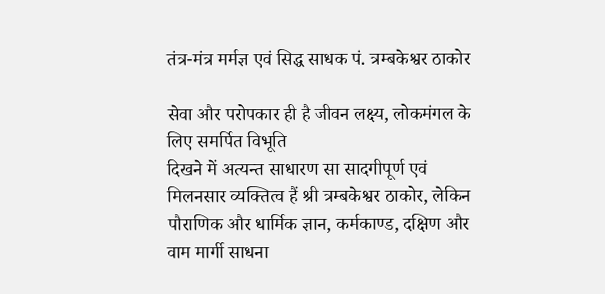तंत्र-मंत्र मर्मज्ञ एवं सिद्ध साधक पं. त्रम्बकेश्वर ठाकोर

सेवा और परोपकार ही है जीवन लक्ष्य, लोकमंगल के लिए समर्पित विभूति
दिखने में अत्यन्त साधारण सा सादगीपूर्ण एवं मिलनसार व्यक्तित्व हैं श्री त्रम्बकेश्वर ठाकोर, लेकिन पौराणिक और धार्मिक ज्ञान, कर्मकाण्ड, दक्षिण और वाम मार्गी साधना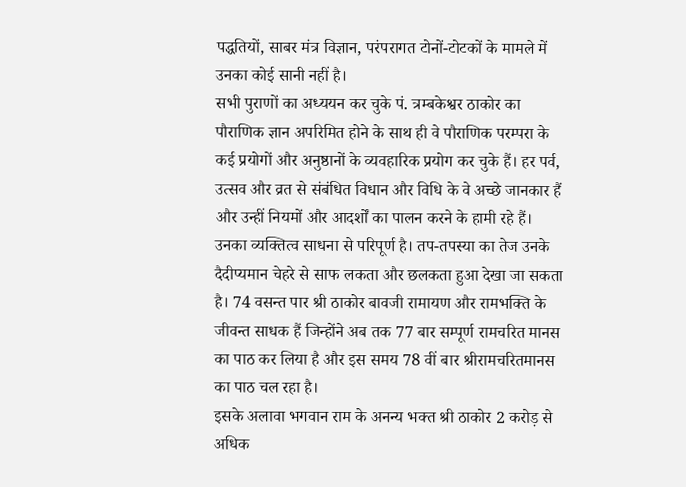पद्धतियों, साबर मंत्र विज्ञान, परंपरागत टोनों-टोटकों के मामले में उनका कोई सानी नहीं है।
सभी पुराणों का अध्ययन कर चुके पं. त्रम्बकेश्वर ठाकोर का पौराणिक ज्ञान अपरिमित होने के साथ ही वे पौराणिक परम्परा के कई प्रयोगों और अनुष्ठानों के व्यवहारिक प्रयोग कर चुके हैं। हर पर्व, उत्सव और व्रत से संबंधित विधान और विधि के वे अच्छे जानकार हैं और उन्हीं नियमों और आदर्शों का पालन करने के हामी रहे हैं।
उनका व्यक्तित्व साधना से परिपूर्ण है। तप-तपस्या का तेज उनके दैदीप्यमान चेहरे से साफ लकता और छलकता हुआ देखा जा सकता है। 74 वसन्त पार श्री ठाकोर बावजी रामायण और रामभक्ति के जीवन्त साधक हैं जिन्होंने अब तक 77 बार सम्पूर्ण रामचरित मानस का पाठ कर लिया है और इस समय 78 वीं बार श्रीरामचरितमानस का पाठ चल रहा है।
इसके अलावा भगवान राम के अनन्य भक्त श्री ठाकोर 2 करोड़ से अधिक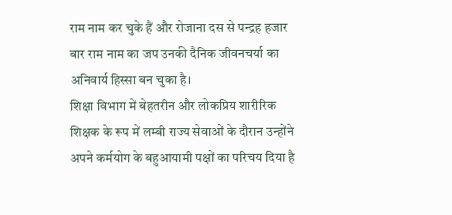राम नाम कर चुके हैं और रोजाना दस से पन्द्रह हजार बार राम नाम का जप उनकी दैनिक जीवनचर्या का अनिवार्य हिस्सा बन चुका है।
शिक्षा विभाग में बेहतरीन और लोकप्रिय शारीरिक शिक्षक के रूप में लम्बी राज्य सेवाओं के दौरान उन्होंने अपने कर्मयोग के बहुआयामी पक्षों का परिचय दिया है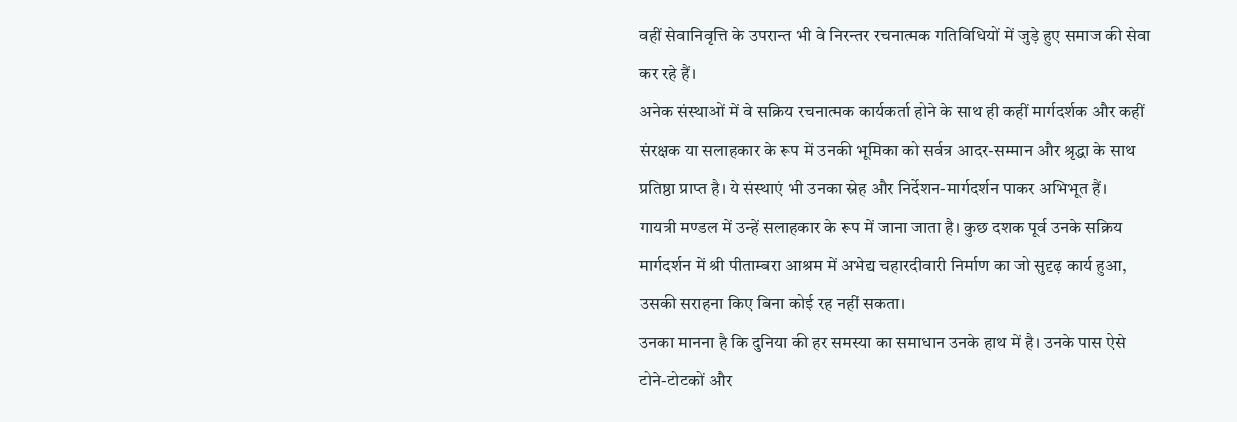वहीं सेवानिवृत्ति के उपरान्त भी वे निरन्तर रचनात्मक गतिविधियों में जुड़े हुए समाज की सेवा कर रहे हैं।
अनेक संस्थाओं में वे सक्रिय रचनात्मक कार्यकर्ता होने के साथ ही कहीं मार्गदर्शक और कहीं संरक्षक या सलाहकार के रूप में उनकी भूमिका को सर्वत्र आदर-सम्मान और श्रृद्धा के साथ प्रतिष्ठा प्राप्त है। ये संस्थाएं भी उनका स्नेह और निर्देशन-मार्गदर्शन पाकर अभिभूत हैं।
गायत्री मण्डल में उन्हें सलाहकार के रूप में जाना जाता है। कुछ दशक पूर्व उनके सक्रिय मार्गदर्शन में श्री पीताम्बरा आश्रम में अभेद्य चहारदीवारी निर्माण का जो सुदृढ़ कार्य हुआ, उसकी सराहना किए बिना कोई रह नहीं सकता।
उनका मानना है कि दुनिया की हर समस्या का समाधान उनके हाथ में है। उनके पास ऐसे टोने-टोटकों और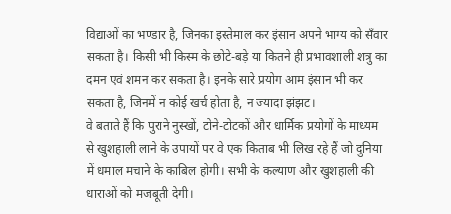विद्याओं का भण्डार है, जिनका इस्तेमाल कर इंसान अपने भाग्य को सँवार सकता है। किसी भी किस्म के छोटे-बड़े या कितने ही प्रभावशाली शत्रु का दमन एवं शमन कर सकता है। इनके सारे प्रयोग आम इंसान भी कर सकता है, जिनमें न कोई खर्च होता है, न ज्यादा झंझट।
वे बताते हैं कि पुराने नुस्खों, टोने-टोटकों और धार्मिक प्रयोगों के माध्यम से खुशहाली लाने के उपायों पर वे एक किताब भी लिख रहे हैं जो दुनिया में धमाल मचाने के काबिल होगी। सभी के कल्याण और खुशहाली की धाराओं को मजबूती देगी।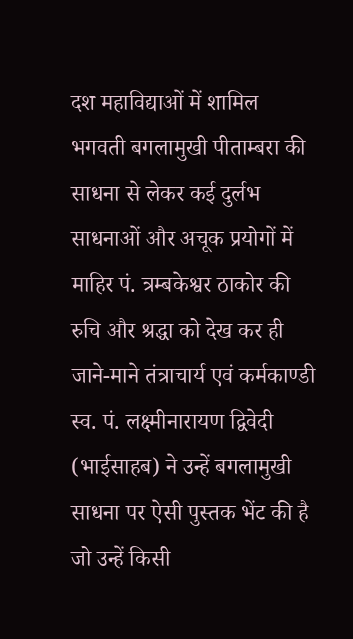दश महाविद्याओं में शामिल भगवती बगलामुखी पीताम्बरा की साधना से लेकर कई दुर्लभ साधनाओं और अचूक प्रयोगों में माहिर पं. त्रम्बकेश्वर ठाकोर की रुचि और श्रद्धा को देख कर ही जाने-माने तंत्राचार्य एवं कर्मकाण्डी स्व. पं. लक्ष्मीनारायण द्विवेदी (भाईसाहब) ने उन्हें बगलामुखी साधना पर ऐसी पुस्तक भेंट की है जो उन्हें किसी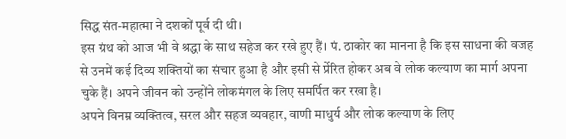सिद्ध संत-महात्मा ने दशकों पूर्व दी थी।
इस ग्रंथ को आज भी वे श्रद्धा के साथ सहेज कर रखे हुए हैं। पं. ठाकोर का मानना है कि इस साधना की वजह से उनमें कई दिव्य शक्तियों का संचार हुआ है और इसी से र्प्रेरित होकर अब वे लोक कल्याण का मार्ग अपना चुके हैं। अपने जीवन को उन्होंने लोकमंगल के लिए समर्पित कर रखा है।
अपने विनम्र व्यक्तित्व, सरल और सहज व्यवहार, वाणी माधुर्य और लोक कल्याण के लिए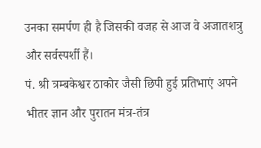उनका समर्पण ही है जिसकी वजह से आज वे अजातशत्रु और सर्वस्पर्शी हैं।
पं. श्री त्रम्बकेश्वर ठाकोर जैसी छिपी हुई प्रतिभाएं अपने भीतर ज्ञान और पुरातन मंत्र-तंत्र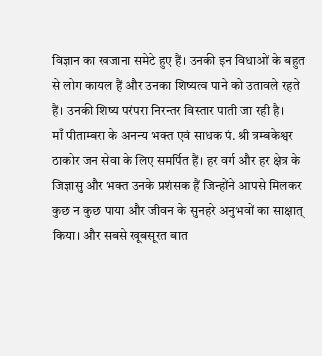विज्ञान का खजाना समेटे हुए हैं। उनकी इन विधाओं के बहुत से लोग कायल हैं और उनका शिष्यत्व पाने को उतावले रहते हैं। उनकी शिष्य परंपरा निरन्तर विस्तार पाती जा रही है।
माँ पीताम्बरा के अनन्य भक्त एवं साधक पं. श्री त्रम्बकेश्वर ठाकोर जन सेवा के लिए समर्पित हैं। हर वर्ग और हर क्षेत्र के जिज्ञासु और भक्त उनके प्रशंसक हैं जिन्होंने आपसे मिलकर कुछ न कुछ पाया और जीवन के सुनहरे अनुभवों का साक्षात् किया। और सबसे खूबसूरत बात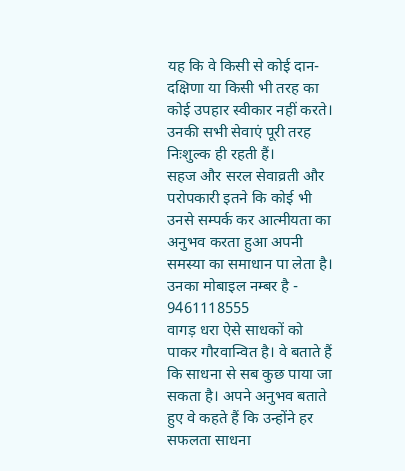यह कि वे किसी से कोई दान-दक्षिणा या किसी भी तरह का कोई उपहार स्वीकार नहीं करते। उनकी सभी सेवाएं पूरी तरह निःशुल्क ही रहती हैं।
सहज और सरल सेवाव्रती और परोपकारी इतने कि कोई भी उनसे सम्पर्क कर आत्मीयता का अनुभव करता हुआ अपनी समस्या का समाधान पा लेता है। उनका मोबाइल नम्बर है - 9461118555
वागड़ धरा ऐसे साधकों को पाकर गौरवान्वित है। वे बताते हैं कि साधना से सब कुछ पाया जा सकता है। अपने अनुभव बताते हुए वे कहते हैं कि उन्होंने हर सफलता साधना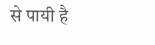से पायी है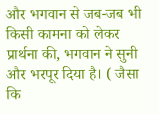और भगवान से जब-जब भी किसी कामना को लेकर प्रार्थना की, भगवान ने सुनी और भरपूर दिया है। ( जैसा कि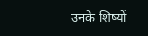उनके शिष्यों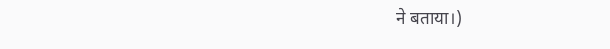ने बताया।)